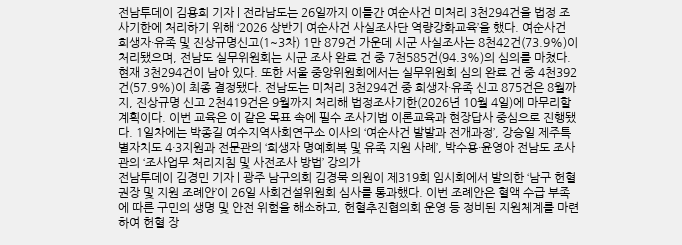전남투데이 김용희 기자 | 전라남도는 26일까지 이틀간 여순사건 미처리 3천294건을 법정 조사기한에 처리하기 위해 ‘2026 상반기 여순사건 사실조사단 역량강화교육’을 했다. 여순사건 희생자·유족 및 진상규명신고(1~3차) 1만 879건 가운데 시군 사실조사는 8천42건(73.9%)이 처리됐으며, 전남도 실무위원회는 시군 조사 완료 건 중 7천585건(94.3%)의 심의를 마쳤다. 현재 3천294건이 남아 있다. 또한 서울 중앙위원회에서는 실무위원회 심의 완료 건 중 4천392건(57.9%)이 최종 결정됐다. 전남도는 미처리 3천294건 중 희생자·유족 신고 875건은 8월까지, 진상규명 신고 2천419건은 9월까지 처리해 법정조사기한(2026년 10월 4일)에 마무리할 계획이다. 이번 교육은 이 같은 목표 속에 필수 조사기법 이론교육과 현장답사 중심으로 진행됐다. 1일차에는 박종길 여수지역사회연구소 이사의 ‘여순사건 발발과 전개과정’, 강승일 제주특별자치도 4·3지원과 전문관의 ‘희생자 명예회복 및 유족 지원 사례’, 박수용·윤영아 전남도 조사관의 ‘조사업무 처리지침 및 사전조사 방법’ 강의가
전남투데이 김경민 기자 | 광주 남구의회 김경묵 의원이 제319회 임시회에서 발의한 ‘남구 헌혈 권장 및 지원 조례안’이 26일 사회건설위원회 심사를 통과했다. 이번 조례안은 혈액 수급 부족에 따른 구민의 생명 및 안전 위험을 해소하고, 헌혈추진협의회 운영 등 정비된 지원체계를 마련하여 헌혈 장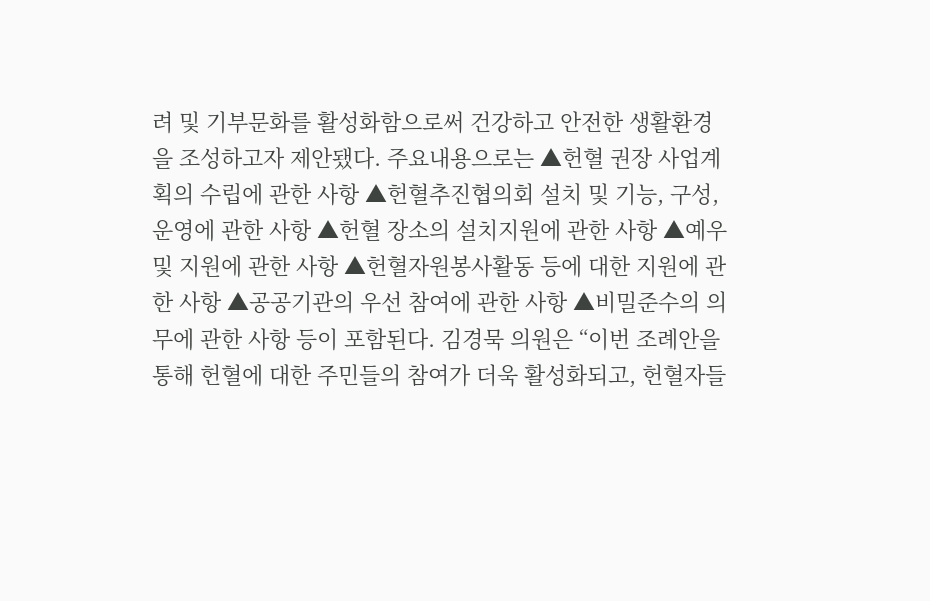려 및 기부문화를 활성화함으로써 건강하고 안전한 생활환경을 조성하고자 제안됐다. 주요내용으로는 ▲헌혈 권장 사업계획의 수립에 관한 사항 ▲헌혈추진협의회 설치 및 기능, 구성, 운영에 관한 사항 ▲헌혈 장소의 설치지원에 관한 사항 ▲예우 및 지원에 관한 사항 ▲헌혈자원봉사활동 등에 대한 지원에 관한 사항 ▲공공기관의 우선 참여에 관한 사항 ▲비밀준수의 의무에 관한 사항 등이 포함된다. 김경묵 의원은 “이번 조례안을 통해 헌혈에 대한 주민들의 참여가 더욱 활성화되고, 헌혈자들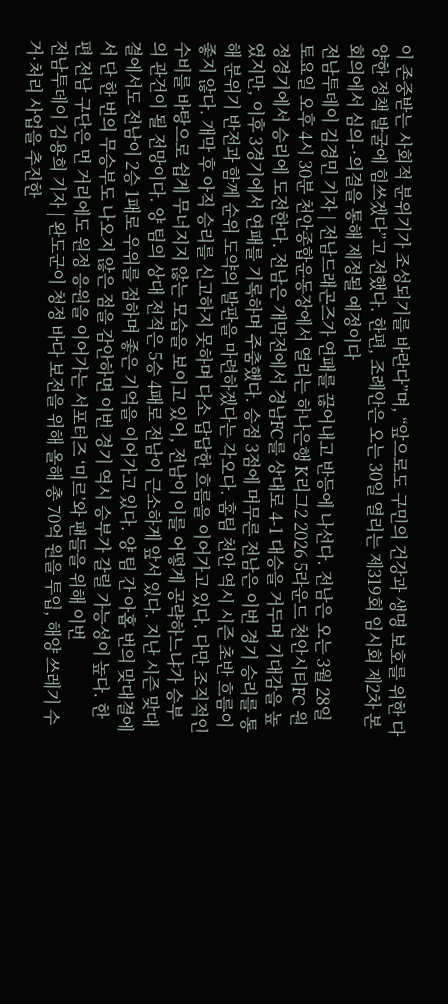이 존중받는 사회적 분위기가 조성되기를 바란다”며, “앞으로도 구민의 건강과 생명 보호를 위한 다양한 정책 발굴에 힘쓰겠다”고 전했다. 한편, 조례안은 오는 30일 열리는 제319회 임시회 제2차 본회의에서 심의-·의결을 통해 제정될 예정이다
전남투데이 김경민 기자 | 전남드래곤즈가 연패를 끊어내고 반등에 나선다. 전남은 오는 3월 28일 토요일 오후 4시 30분 천안종합운동장에서 열리는 하나은행 K리그2 2026 5라운드 천안시티FC 원정경기에서 승리에 도전한다. 전남은 개막전에서 경남FC를 상대로 4-1 대승을 거두며 기대감을 높였지만, 이후 3경기에서 연패를 기록하며 주춤했다. 승점 3점에 머무른 전남은 이번 경기 승리를 통해 분위기 반전과 함께 순위 도약의 발판을 마련하겠다는 각오다. 홈팀 천안 역시 시즌 초반 흐름이 좋지 않다. 개막 후 아직 승리를 신고하지 못하며 다소 답답한 흐름을 이어가고 있다. 다만 조직적인 수비를 바탕으로 쉽게 무너지지 않는 모습을 보이고 있어, 전남이 이를 어떻게 공략하느냐가 승부의 관건이 될 전망이다. 양 팀의 상대 전적은 5승 4패로 전남이 근소하게 앞서 있다. 지난 시즌 맞대결에서도 전남이 2승 1패로 우위를 점하며 좋은 기억을 이어가고 있다. 양 팀 간 아홉 번의 맞대결에서 단 한 번의 무승부도 나오지 않은 점을 감안하면 이번 경기 역시 승부가 갈릴 가능성이 높다. 한편 전남 구단은 먼 거리에도 원정 응원을 이어가는 서포터즈 ‘미르’와 팬들을 위해 이번
전남투데이 김용희 기자 | 완도군이 청정 바다 보전을 위해 올해 총 70억 원을 투입, 해양 쓰레기 수거·처리 사업을 추진한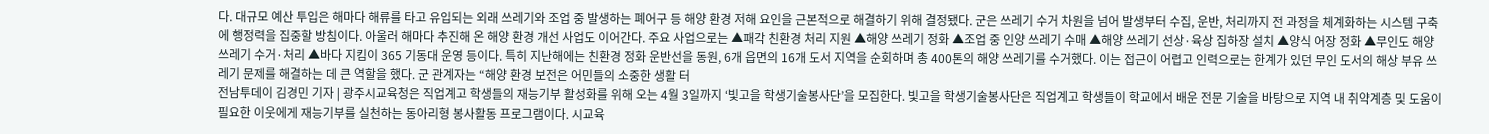다. 대규모 예산 투입은 해마다 해류를 타고 유입되는 외래 쓰레기와 조업 중 발생하는 폐어구 등 해양 환경 저해 요인을 근본적으로 해결하기 위해 결정됐다. 군은 쓰레기 수거 차원을 넘어 발생부터 수집, 운반, 처리까지 전 과정을 체계화하는 시스템 구축에 행정력을 집중할 방침이다. 아울러 해마다 추진해 온 해양 환경 개선 사업도 이어간다. 주요 사업으로는 ▲패각 친환경 처리 지원 ▲해양 쓰레기 정화 ▲조업 중 인양 쓰레기 수매 ▲해양 쓰레기 선상·육상 집하장 설치 ▲양식 어장 정화 ▲무인도 해양 쓰레기 수거·처리 ▲바다 지킴이 365 기동대 운영 등이다. 특히 지난해에는 친환경 정화 운반선을 동원, 6개 읍면의 16개 도서 지역을 순회하며 총 400톤의 해양 쓰레기를 수거했다. 이는 접근이 어렵고 인력으로는 한계가 있던 무인 도서의 해상 부유 쓰레기 문제를 해결하는 데 큰 역할을 했다. 군 관계자는 “해양 환경 보전은 어민들의 소중한 생활 터
전남투데이 김경민 기자 | 광주시교육청은 직업계고 학생들의 재능기부 활성화를 위해 오는 4월 3일까지 ‘빛고을 학생기술봉사단’을 모집한다. 빛고을 학생기술봉사단은 직업계고 학생들이 학교에서 배운 전문 기술을 바탕으로 지역 내 취약계층 및 도움이 필요한 이웃에게 재능기부를 실천하는 동아리형 봉사활동 프로그램이다. 시교육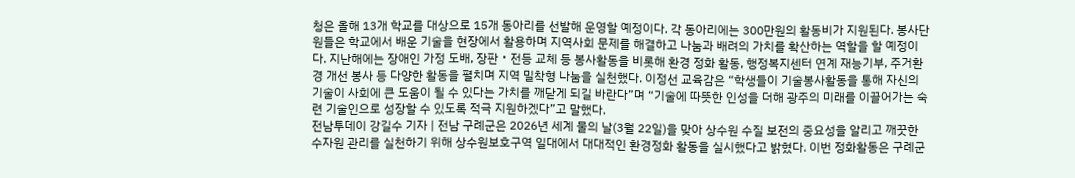청은 올해 13개 학교를 대상으로 15개 동아리를 선발해 운영할 예정이다. 각 동아리에는 300만원의 활동비가 지원된다. 봉사단원들은 학교에서 배운 기술을 현장에서 활용하며 지역사회 문제를 해결하고 나눔과 배려의 가치를 확산하는 역할을 할 예정이다. 지난해에는 장애인 가정 도배, 장판‧전등 교체 등 봉사활동을 비롯해 환경 정화 활동, 행정복지센터 연계 재능기부, 주거환경 개선 봉사 등 다양한 활동을 펼치며 지역 밀착형 나눔을 실천했다. 이정선 교육감은 “학생들이 기술봉사활동을 통해 자신의 기술이 사회에 큰 도움이 될 수 있다는 가치를 깨닫게 되길 바란다”며 “기술에 따뜻한 인성을 더해 광주의 미래를 이끌어가는 숙련 기술인으로 성장할 수 있도록 적극 지원하겠다”고 말했다.
전남투데이 강길수 기자 | 전남 구례군은 2026년 세계 물의 날(3월 22일)을 맞아 상수원 수질 보전의 중요성을 알리고 깨끗한 수자원 관리를 실천하기 위해 상수원보호구역 일대에서 대대적인 환경정화 활동을 실시했다고 밝혔다. 이번 정화활동은 구례군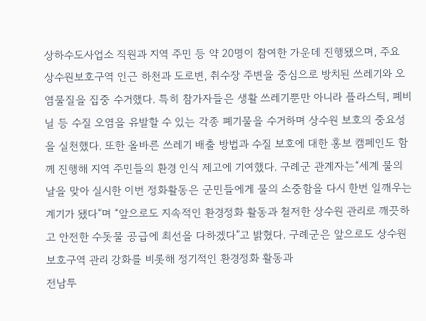상하수도사업소 직원과 지역 주민 등 약 20명이 참여한 가운데 진행됐으며, 주요 상수원보호구역 인근 하천과 도로변, 취수장 주변을 중심으로 방치된 쓰레기와 오염물질을 집중 수거했다. 특히 참가자들은 생활 쓰레기뿐만 아니라 플라스틱, 폐비닐 등 수질 오염을 유발할 수 있는 각종 폐기물을 수거하며 상수원 보호의 중요성을 실천했다. 또한 올바른 쓰레기 배출 방법과 수질 보호에 대한 홍보 캠페인도 함께 진행해 지역 주민들의 환경 인식 제고에 기여했다. 구례군 관계자는“세계 물의 날을 맞아 실시한 이번 정화활동은 군민들에게 물의 소중함을 다시 한번 일깨우는 계기가 됐다”며 “앞으로도 지속적인 환경정화 활동과 철저한 상수원 관리로 깨끗하고 안전한 수돗물 공급에 최선을 다하겠다”고 밝혔다. 구례군은 앞으로도 상수원보호구역 관리 강화를 비롯해 정기적인 환경정화 활동과
전남투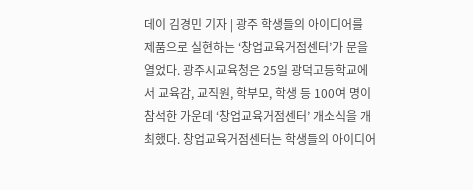데이 김경민 기자 | 광주 학생들의 아이디어를 제품으로 실현하는 ‘창업교육거점센터’가 문을 열었다. 광주시교육청은 25일 광덕고등학교에서 교육감, 교직원, 학부모, 학생 등 100여 명이 참석한 가운데 ‘창업교육거점센터’ 개소식을 개최했다. 창업교육거점센터는 학생들의 아이디어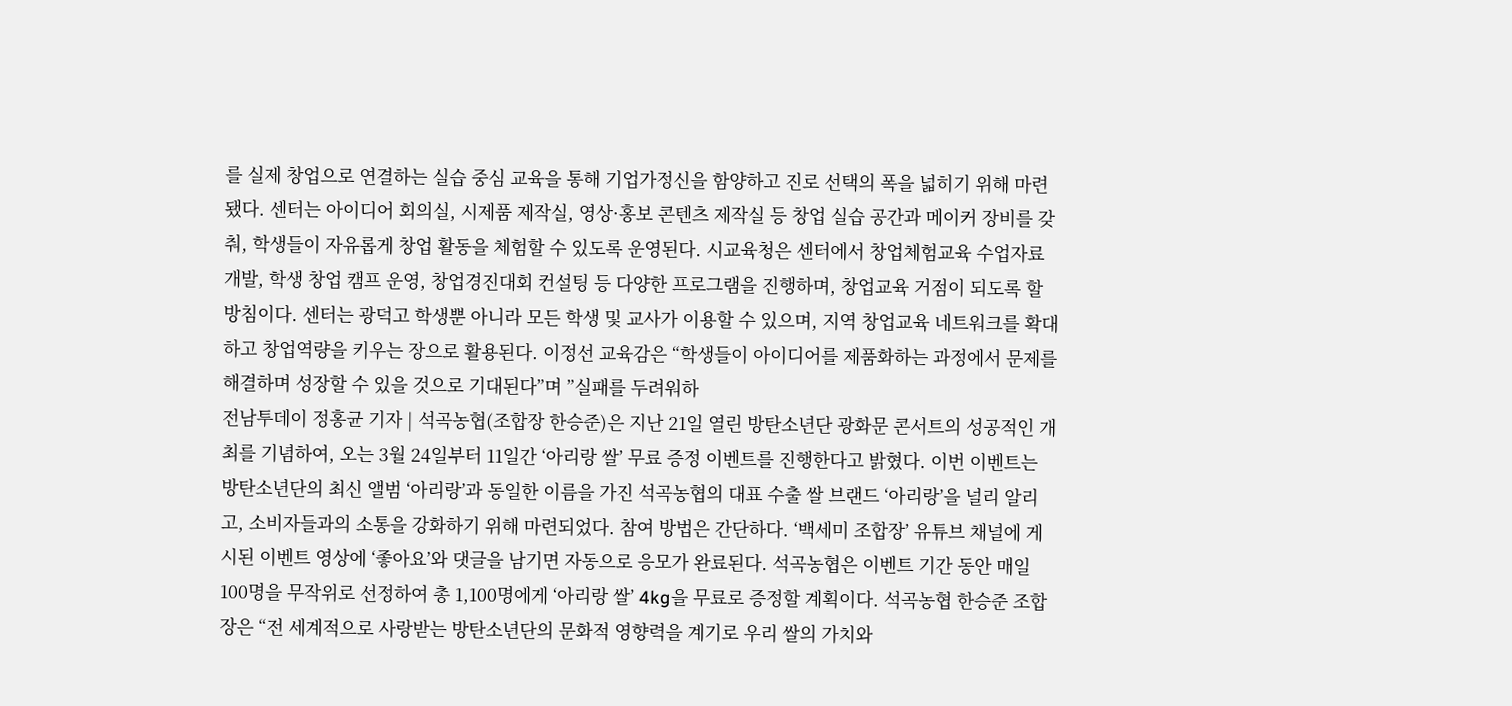를 실제 창업으로 연결하는 실습 중심 교육을 통해 기업가정신을 함양하고 진로 선택의 폭을 넓히기 위해 마련됐다. 센터는 아이디어 회의실, 시제품 제작실, 영상·홍보 콘텐츠 제작실 등 창업 실습 공간과 메이커 장비를 갖춰, 학생들이 자유롭게 창업 활동을 체험할 수 있도록 운영된다. 시교육청은 센터에서 창업체험교육 수업자료 개발, 학생 창업 캠프 운영, 창업경진대회 컨설팅 등 다양한 프로그램을 진행하며, 창업교육 거점이 되도록 할 방침이다. 센터는 광덕고 학생뿐 아니라 모든 학생 및 교사가 이용할 수 있으며, 지역 창업교육 네트워크를 확대하고 창업역량을 키우는 장으로 활용된다. 이정선 교육감은 “학생들이 아이디어를 제품화하는 과정에서 문제를 해결하며 성장할 수 있을 것으로 기대된다”며 ”실패를 두려워하
전남투데이 정홍균 기자 | 석곡농협(조합장 한승준)은 지난 21일 열린 방탄소년단 광화문 콘서트의 성공적인 개최를 기념하여, 오는 3월 24일부터 11일간 ‘아리랑 쌀’ 무료 증정 이벤트를 진행한다고 밝혔다. 이번 이벤트는 방탄소년단의 최신 앨범 ‘아리랑’과 동일한 이름을 가진 석곡농협의 대표 수출 쌀 브랜드 ‘아리랑’을 널리 알리고, 소비자들과의 소통을 강화하기 위해 마련되었다. 참여 방법은 간단하다. ‘백세미 조합장’ 유튜브 채널에 게시된 이벤트 영상에 ‘좋아요’와 댓글을 남기면 자동으로 응모가 완료된다. 석곡농협은 이벤트 기간 동안 매일 100명을 무작위로 선정하여 총 1,100명에게 ‘아리랑 쌀’ 4kg을 무료로 증정할 계획이다. 석곡농협 한승준 조합장은 “전 세계적으로 사랑받는 방탄소년단의 문화적 영향력을 계기로 우리 쌀의 가치와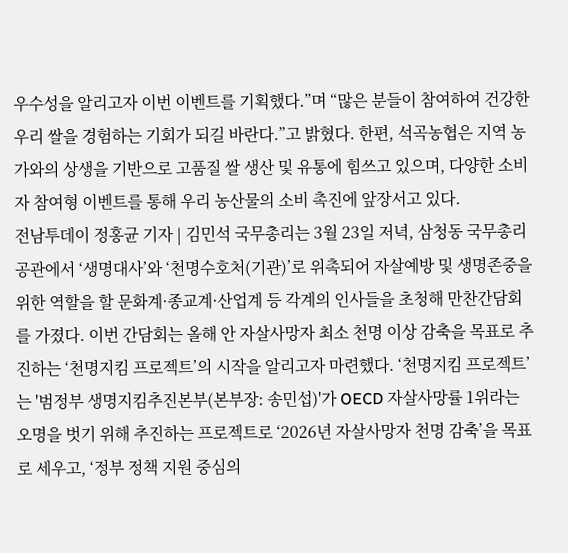우수성을 알리고자 이번 이벤트를 기획했다.”며 “많은 분들이 참여하여 건강한 우리 쌀을 경험하는 기회가 되길 바란다.”고 밝혔다. 한편, 석곡농협은 지역 농가와의 상생을 기반으로 고품질 쌀 생산 및 유통에 힘쓰고 있으며, 다양한 소비자 참여형 이벤트를 통해 우리 농산물의 소비 촉진에 앞장서고 있다.
전남투데이 정홍균 기자 | 김민석 국무총리는 3월 23일 저녁, 삼청동 국무총리 공관에서 ‘생명대사’와 ‘천명수호처(기관)’로 위촉되어 자살예방 및 생명존중을 위한 역할을 할 문화계·종교계·산업계 등 각계의 인사들을 초청해 만찬간담회를 가졌다. 이번 간담회는 올해 안 자살사망자 최소 천명 이상 감축을 목표로 추진하는 ‘천명지킴 프로젝트’의 시작을 알리고자 마련했다. ‘천명지킴 프로젝트’는 '범정부 생명지킴추진본부(본부장: 송민섭)'가 OECD 자살사망률 1위라는 오명을 벗기 위해 추진하는 프로젝트로 ‘2026년 자살사망자 천명 감축’을 목표로 세우고, ‘정부 정책 지원 중심의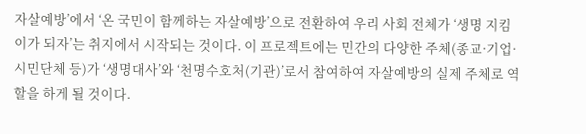자살예방’에서 ‘온 국민이 함께하는 자살예방’으로 전환하여 우리 사회 전체가 ‘생명 지킴이가 되자’는 취지에서 시작되는 것이다. 이 프로젝트에는 민간의 다양한 주체(종교·기업·시민단체 등)가 ‘생명대사’와 ‘천명수호처(기관)’로서 참여하여 자살예방의 실제 주체로 역할을 하게 될 것이다.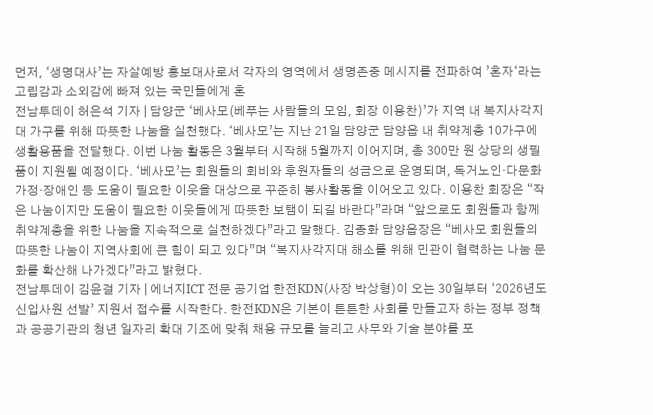먼저, ‘생명대사’는 자살예방 홍보대사로서 각자의 영역에서 생명존중 메시지를 전파하여 ’혼자‘라는 고립감과 소외감에 빠져 있는 국민들에게 혼
전남투데이 허은석 기자 | 담양군 ‘베사모(베푸는 사람들의 모임, 회장 이용찬)’가 지역 내 복지사각지대 가구를 위해 따뜻한 나눔을 실천했다. ‘베사모’는 지난 21일 담양군 담양읍 내 취약계층 10가구에 생활용품을 전달했다. 이번 나눔 활동은 3월부터 시작해 5월까지 이어지며, 총 300만 원 상당의 생필품이 지원될 예정이다. ‘베사모’는 회원들의 회비와 후원자들의 성금으로 운영되며, 독거노인·다문화가정·장애인 등 도움이 필요한 이웃을 대상으로 꾸준히 봉사활동을 이어오고 있다. 이용찬 회장은 “작은 나눔이지만 도움이 필요한 이웃들에게 따뜻한 보탬이 되길 바란다”라며 “앞으로도 회원들과 함께 취약계층을 위한 나눔을 지속적으로 실천하겠다”라고 말했다. 김종화 담양읍장은 “베사모 회원들의 따뜻한 나눔이 지역사회에 큰 힘이 되고 있다”며 “복지사각지대 해소를 위해 민관이 협력하는 나눔 문화를 확산해 나가겠다”라고 밝혔다.
전남투데이 김윤걸 기자 | 에너지ICT 전문 공기업 한전KDN(사장 박상형)이 오는 30일부터 ‘2026년도 신입사원 선발’ 지원서 접수를 시작한다. 한전KDN은 기본이 튼튼한 사회를 만들고자 하는 정부 정책과 공공기관의 청년 일자리 확대 기조에 맞춰 채용 규모를 늘리고 사무와 기술 분야를 포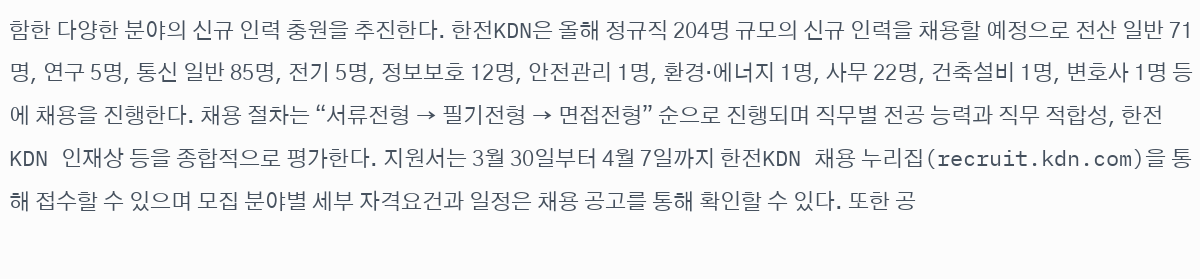함한 다양한 분야의 신규 인력 충원을 추진한다. 한전KDN은 올해 정규직 204명 규모의 신규 인력을 채용할 예정으로 전산 일반 71명, 연구 5명, 통신 일반 85명, 전기 5명, 정보보호 12명, 안전관리 1명, 환경·에너지 1명, 사무 22명, 건축설비 1명, 변호사 1명 등에 채용을 진행한다. 채용 절차는 “서류전형 → 필기전형 → 면접전형” 순으로 진행되며 직무별 전공 능력과 직무 적합성, 한전KDN 인재상 등을 종합적으로 평가한다. 지원서는 3월 30일부터 4월 7일까지 한전KDN 채용 누리집(recruit.kdn.com)을 통해 접수할 수 있으며 모집 분야별 세부 자격요건과 일정은 채용 공고를 통해 확인할 수 있다. 또한 공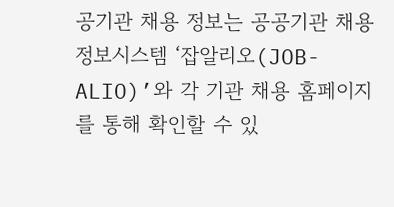공기관 채용 정보는 공공기관 채용정보시스템 ‘잡알리오(JOB-ALIO)’와 각 기관 채용 홈페이지를 통해 확인할 수 있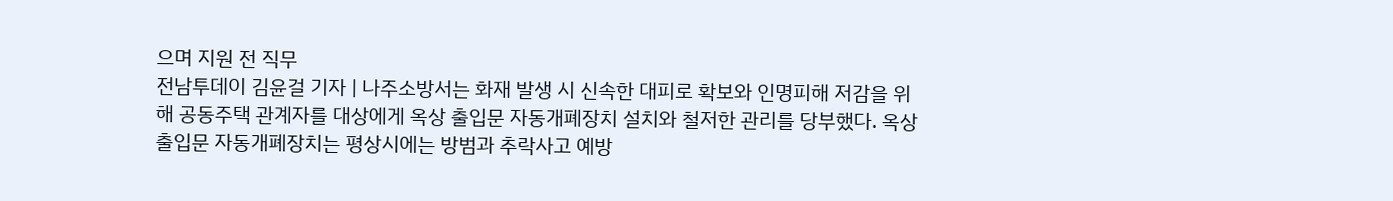으며 지원 전 직무
전남투데이 김윤걸 기자 | 나주소방서는 화재 발생 시 신속한 대피로 확보와 인명피해 저감을 위해 공동주택 관계자를 대상에게 옥상 출입문 자동개폐장치 설치와 철저한 관리를 당부했다. 옥상 출입문 자동개폐장치는 평상시에는 방범과 추락사고 예방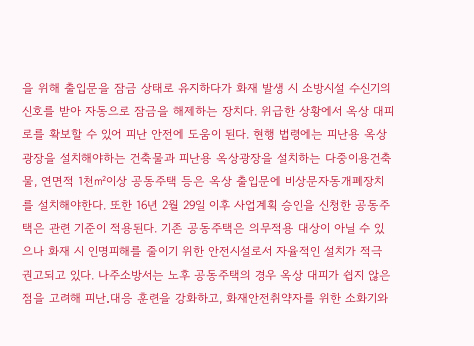을 위해 출입문을 잠금 상태로 유지하다가 화재 발생 시 소방시설 수신기의 신호를 받아 자동으로 잠금을 해제하는 장치다. 위급한 상황에서 옥상 대피로를 확보할 수 있어 피난 안전에 도움이 된다. 현행 법령에는 피난용 옥상광장을 설치해야하는 건축물과 피난용 옥상광장을 설치하는 다중이용건축물, 연면적 1천㎡이상 공동주택 등은 옥상 출입문에 비상문자동개폐장치를 설치해야한다. 또한 16년 2월 29일 이후 사업계획 승인을 신청한 공동주택은 관련 기준이 적용된다. 기존 공동주택은 의무적용 대상이 아닐 수 있으나 화재 시 인명피해를 줄이기 위한 안전시설로서 자율적인 설치가 적극 권고되고 있다. 나주소방서는 노후 공동주택의 경우 옥상 대피가 쉽지 않은 점을 고려해 피난․대응 훈련을 강화하고, 화재안전취약자를 위한 소화기와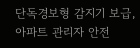단독경보형 감지기 보급, 아파트 관리자 안전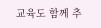교육도 함께 추